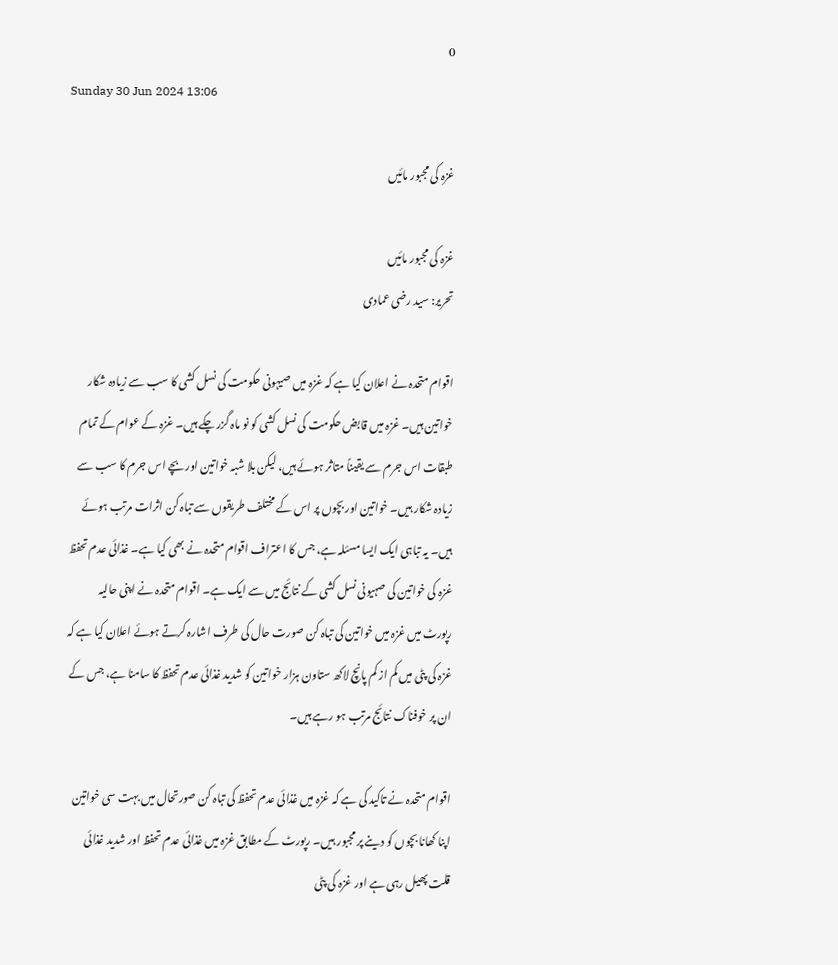0
Sunday 30 Jun 2024 13:06

غزہ کی مجبور مائیں

غزہ کی مجبور مائیں
تحریر: سید رضی عمادی

اقوام متحدہ نے اعلان کیا ہے کہ غزہ میں صیہونی حکومت کی نسل کشی کا سب سے زیادہ شکار خواتین ہیں۔ غزہ میں قابض حکومت کی نسل کشی کو نو ماہ گزر چکے ہیں۔ غزہ کے عوام کے تمام طبقات اس جرم سے یقیناً متاثر ہوئے ہیں، لیکن بلا شبہ خواتین اور بچے اس جرم کا سب سے زیادہ شکار ہیں۔ خواتین اور بچوں پر اس کے مختلف طریقوں سے تباہ کن اثرات مرتب ہوئے ہیں۔ یہ تباہی ایک ایسا مسئلہ ہے، جس کا اعتراف اقوام متحدہ نے بھی کیا ہے۔ غذائی عدم تحفظ غزہ کی خواتین کی صہیونی نسل کشی کے نتائج میں سے ایک ہے۔ اقوام متحدہ نے اپنی حالیہ رپورٹ میں غزہ میں خواتین کی تباہ کن صورت حال کی طرف اشارہ کرتے ہوئے اعلان کیا ہے کہ غزہ کی پٹی میں کم از کم پانچ لاکھ ستاون ہزار خواتین کو شدید غذائی عدم تحفظ کا سامنا ہے، جس کے ان پر خوفناک نتائج مرتب ہو رہے ہیں۔

اقوام متحدہ نے تاکید کی ہے کہ غزہ میں غذائی عدم تحفظ کی تباہ کن صورتحال میں بہت سی خواتین اپنا کھانا بچوں کو دینے پر مجبور ہیں۔ رپورٹ کے مطابق غزہ میں غذائی عدم تحفظ اور شدید غذائی قلت پھیل رہی ہے اور غزہ کی پٹی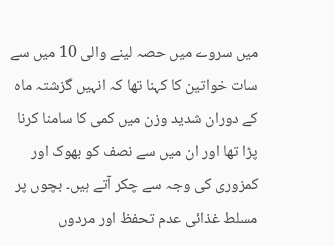میں سروے میں حصہ لینے والی 10 میں سے سات خواتین کا کہنا تھا کہ انہیں گزشتہ ماہ کے دوران شدید وزن میں کمی کا سامنا کرنا پڑا تھا اور ان میں سے نصف کو بھوک اور کمزوری کی وجہ سے چکر آتے ہیں۔ بچوں پر مسلط غذائی عدم تحفظ اور مردوں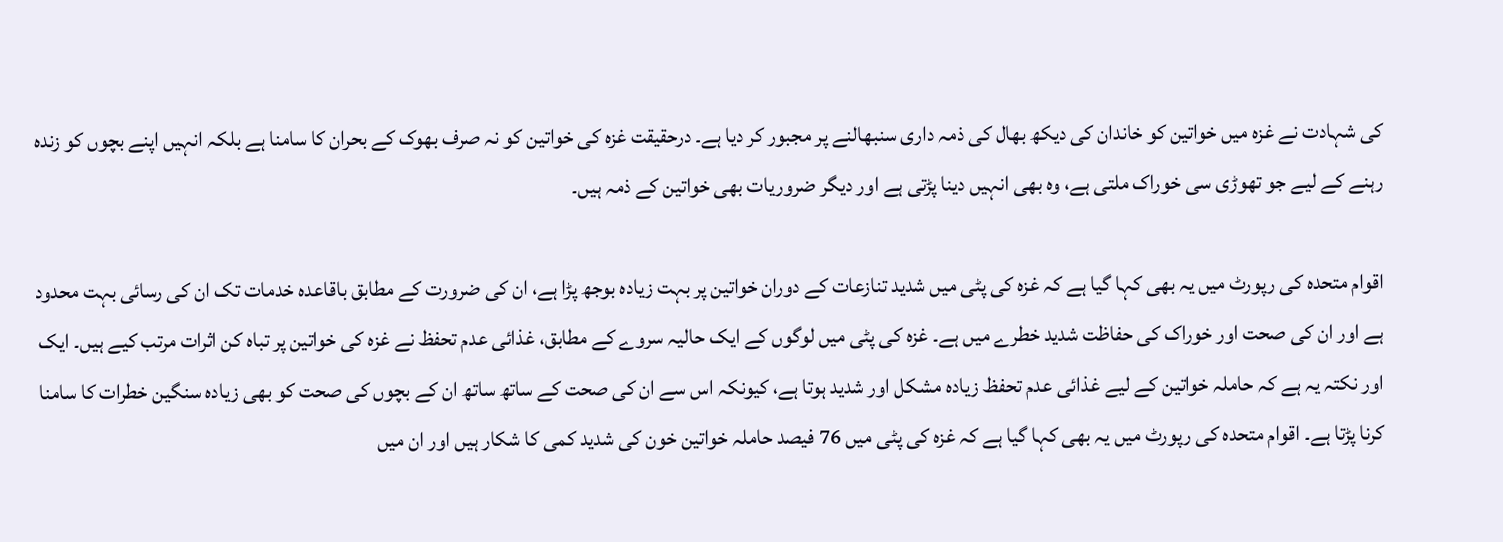کی شہادت نے غزہ میں خواتین کو خاندان کی دیکھ بھال کی ذمہ داری سنبھالنے پر مجبور کر دیا ہے۔ درحقیقت غزہ کی خواتین کو نہ صرف بھوک کے بحران کا سامنا ہے بلکہ انہیں اپنے بچوں کو زندہ رہنے کے لیے جو تھوڑی سی خوراک ملتی ہے، وہ بھی انہیں دینا پڑتی ہے اور دیگر ضروریات بھی خواتین کے ذمہ ہیں۔

اقوام متحدہ کی رپورٹ میں یہ بھی کہا گیا ہے کہ غزہ کی پٹی میں شدید تنازعات کے دوران خواتین پر بہت زیادہ بوجھ پڑا ہے، ان کی ضرورت کے مطابق باقاعدہ خدمات تک ان کی رسائی بہت محدود ہے اور ان کی صحت اور خوراک کی حفاظت شدید خطرے میں ہے۔ غزہ کی پٹی میں لوگوں کے ایک حالیہ سروے کے مطابق، غذائی عدم تحفظ نے غزہ کی خواتین پر تباہ کن اثرات مرتب کیے ہیں۔ ایک اور نکتہ یہ ہے کہ حاملہ خواتین کے لیے غذائی عدم تحفظ زیادہ مشکل اور شدید ہوتا ہے، کیونکہ اس سے ان کی صحت کے ساتھ ساتھ ان کے بچوں کی صحت کو بھی زیادہ سنگین خطرات کا سامنا کرنا پڑتا ہے۔ اقوام متحدہ کی رپورٹ میں یہ بھی کہا گیا ہے کہ غزہ کی پٹی میں 76 فیصد حاملہ خواتین خون کی شدید کمی کا شکار ہیں اور ان میں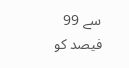سے 99 فیصد کو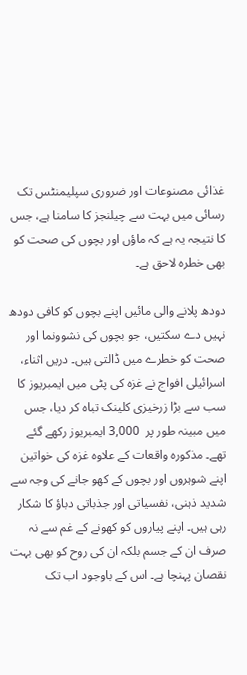غذائی مصنوعات اور ضروری سپلیمنٹس تک رسائی میں بہت سے چیلنجز کا سامنا ہے، جس کا نتیجہ یہ ہے کہ ماؤں اور بچوں کی صحت کو بھی خطرہ لاحق ہے۔

دودھ پلانے والی مائیں اپنے بچوں کو کافی دودھ نہیں دے سکتیں، جو بچوں کی نشوونما اور صحت کو خطرے میں ڈالتی ہیں۔ دریں اثناء، اسرائیلی افواج نے غزہ کی پٹی میں ایمبریوز کا سب سے بڑا زرخیزی کلینک تباہ کر دیا، جس میں مبینہ طور پر  3,000 ایمبریوز رکھے گئے تھے۔ مذکورہ واقعات کے علاوہ غزہ کی خواتین اپنے شوہروں اور بچوں کے کھو جانے کی وجہ سے شدید ذہنی، نفسیاتی اور جذباتی دباؤ کا شکار رہی ہیں۔ اپنے پیاروں کو کھونے کے غم سے نہ صرف ان کے جسم بلکہ ان کی روح کو بھی بہت نقصان پہنچا ہے۔ اس کے باوجود اب تک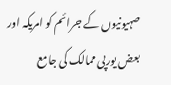صہیونیوں کے جرائم کو امریکہ اور بعض یورپی ممالک کی جامع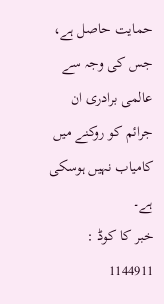حمایت حاصل ہے، جس کی وجہ سے عالمی برادری ان جرائم کو روکنے میں کامیاب نہیں ہوسکی ہے۔
خبر کا کوڈ : 1144911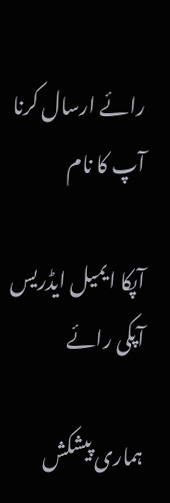رائے ارسال کرنا
آپ کا نام

آپکا ایمیل ایڈریس
آپکی رائے

ہماری پیشکش